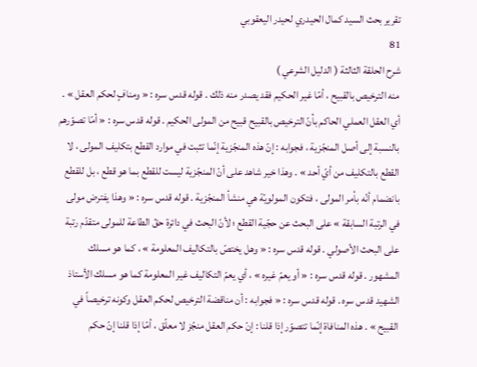تقرير بحث السيد كمال الحيدري لحيدر اليعقوبي
81
شرح الحلقة الثالثة ( الدليل الشرعي )
منه الترخيص بالقبيح ، أمّا غير الحكيم فقد يصدر منه ذلك . قوله قدس سره : « ومنافٍ لحكم العقل » . أي العقل العملي الحاكم بأنّ الترخيص بالقبيح قبيح من المولى الحكيم . قوله قدس سره : « أمّا تصوّرهم بالنسبة إلى أصل المنجّزية ، فجوابه : إنّ هذه المنجّزية إنّما تثبت في موارد القطع بتكليف المولى ، لا القطع بالتكليف من أيّ أحد » . وهذا خير شاهد على أنّ المنجّزية ليست للقطع بما هو قطع ، بل للقطع بانضمام أنّه بأمر المولى ، فتكون المولويّة هي منشأ المنجّزية . قوله قدس سره : « وهذا يفترض مولى في الرتبة السابقة » على البحث عن حجّية القطع ؛ لأنّ البحث في دائرة حقّ الطاعة للمولى متقدّم رتبة على البحث الأصولي . قوله قدس سره : « وهل يختصّ بالتكاليف المعلومة » ، كما هو مسلك المشهور . قوله قدس سره : « أو يعمّ غيره » ، أي يعمّ التكاليف غير المعلومة كما هو مسلك الأستاذ الشهيد قدس سره . قوله قدس سره : « فجوابه : أن مناقضة الترخيص لحكم العقل وكونه ترخيصاً في القبيح » . هذه المنافاة إنّما تتصوّر إذا قلنا : إنّ حكم العقل منجّز لا معلّق ، أمّا إذا قلنا إنّ حكم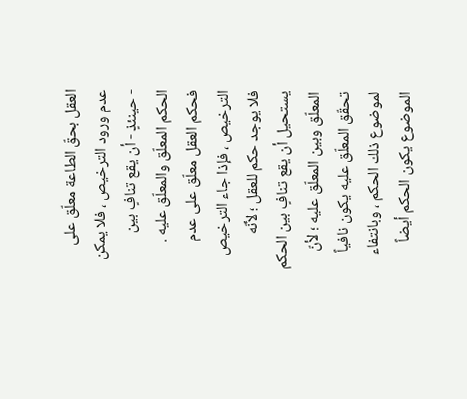العقل بحقّ الطاعة معلّق على عدم ورود الترخيص ، فلا يمكن - حينئذٍ - أن يقع تنافٍ بين الحكم المعلّق والمعلّق عليه . فحكم العقل معلّق على عدم الترخيص ، فإذا جاء الترخيص فلا يوجد حكم للعقل ؛ لأنّه يستحيل أن يقع تنافٍ بين الحكم المعلّق وبين المعلّق عليه ؛ لأنّ تحقّق المعلّق عليه يكون نافياً لموضوع ذلك الحكم ، وبانتفاء الموضوع يكون الحكم أيضاً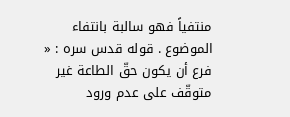منتفياً فهو سالبة بانتفاء الموضوع . قوله قدس سره : « فرع أن يكون حقّ الطاعة غير متوقّف على عدم ورود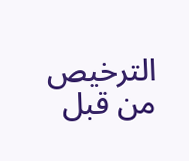الترخيص من قبل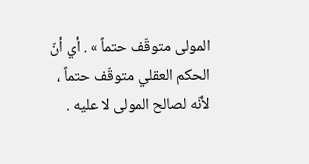المولى متوقّف حتماً » . أي أنّ الحكم العقلي متوقّف حتماً ، لأنّه لصالح المولى لا عليه .